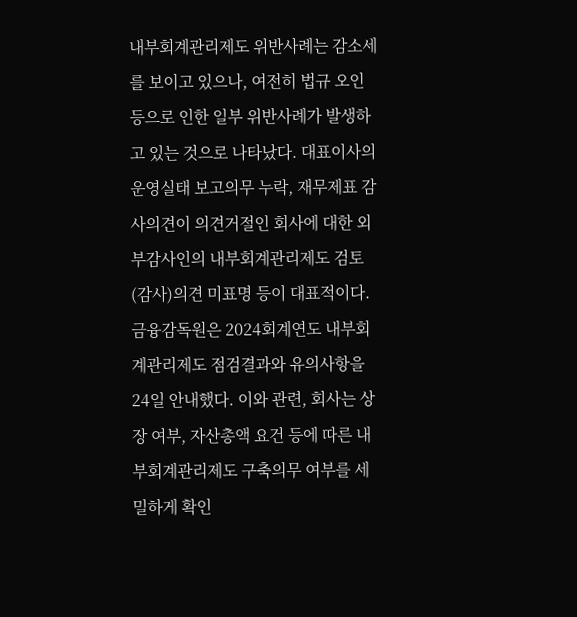내부회계관리제도 위반사례는 감소세를 보이고 있으나, 여전히 법규 오인 등으로 인한 일부 위반사례가 발생하고 있는 것으로 나타났다. 대표이사의 운영실태 보고의무 누락, 재무제표 감사의견이 의견거절인 회사에 대한 외부감사인의 내부회계관리제도 검토(감사)의견 미표명 등이 대표적이다. 금융감독원은 2024회계연도 내부회계관리제도 점검결과와 유의사항을 24일 안내했다. 이와 관련, 회사는 상장 여부, 자산총액 요건 등에 따른 내부회계관리제도 구축의무 여부를 세밀하게 확인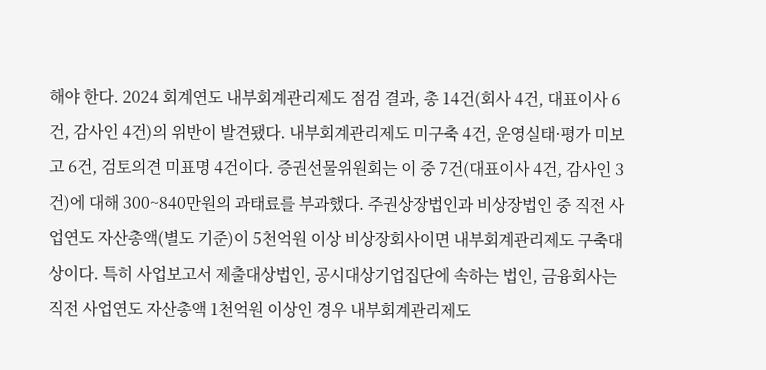해야 한다. 2024 회계연도 내부회계관리제도 점검 결과, 총 14건(회사 4건, 대표이사 6건, 감사인 4건)의 위반이 발견됐다. 내부회계관리제도 미구축 4건, 운영실태·평가 미보고 6건, 검토의견 미표명 4건이다. 증권선물위원회는 이 중 7건(대표이사 4건, 감사인 3건)에 대해 300~840만원의 과태료를 부과했다. 주권상장법인과 비상장법인 중 직전 사업연도 자산총액(별도 기준)이 5천억원 이상 비상장회사이면 내부회계관리제도 구축대상이다. 특히 사업보고서 제출대상법인, 공시대상기업집단에 속하는 법인, 금융회사는 직전 사업연도 자산총액 1천억원 이상인 경우 내부회계관리제도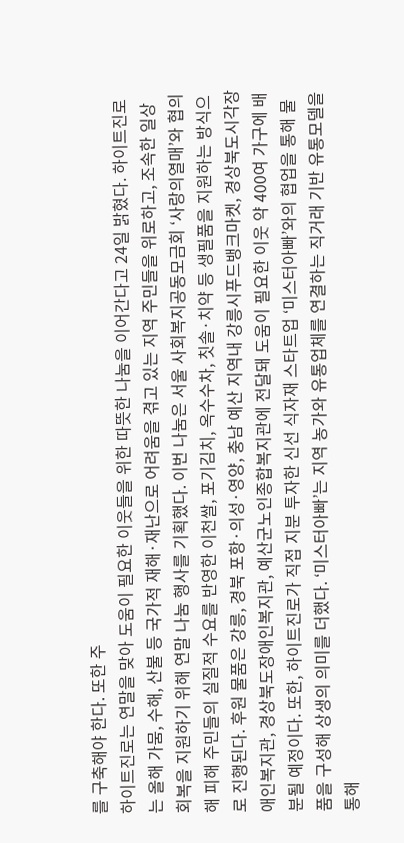를 구축해야 한다. 또한 주
하이트진로는 연말을 맞아 도움이 필요한 이웃들을 위한 따뜻한 나눔을 이어간다고 24일 밝혔다. 하이트진로는 올해 가뭄, 수해, 산불 등 국가적 재해·재난으로 어려움을 겪고 있는 지역 주민들을 위로하고, 조속한 일상 회복을 지원하기 위해 연말 나눔 행사를 기획했다. 이번 나눔은 서울 사회복지공동모금회 ‘사랑의열매’와 협의해 피해 주민들의 실질적 수요를 반영한 이천쌀, 포기김치, 옥수수차, 칫솔·치약 등 생필품을 지원하는 방식으로 진행된다. 후원 물품은 강릉, 경북 포항·의성·영양, 충남 예산 지역내 강릉시푸드뱅크마켓, 경상북도시각장애인복지관, 경상북도장애인복지관, 예산군노인종합복지관에 전달돼 도움이 필요한 이웃 약 400여 가구에 배분될 예정이다. 또한, 하이트진로가 직접 지분 투자한 신선 식자재 스타트업 ‘미스터아빠’와의 협업을 통해 물품을 구성해 상생의 의미를 더했다. ‘미스터아빠’는 지역 농가와 유통업체를 연결하는 직거래 기반 유통모델을 통해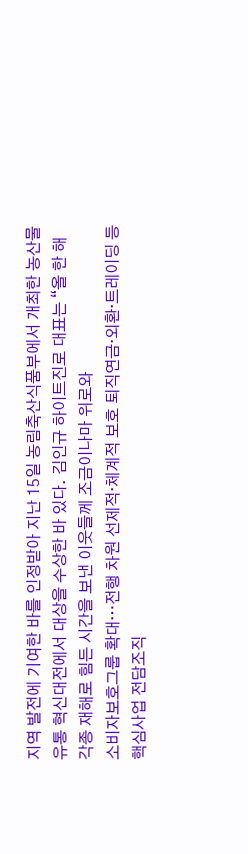지역 발전에 기여한 바를 인정받아 지난 15일 농림축산식품부에서 개최한 농산물유통 혁신대전에서 대상을 수상한 바 있다. 김인규 하이트진로 대표는 “올 한 해 각종 재해로 힘든 시간을 보낸 이웃들께 조금이나마 위로와
소비자보호그룹 확대…전행 차원 선제적·체계적 보호 퇴직연금·외환·트레이딩 등 핵심사업 전담조직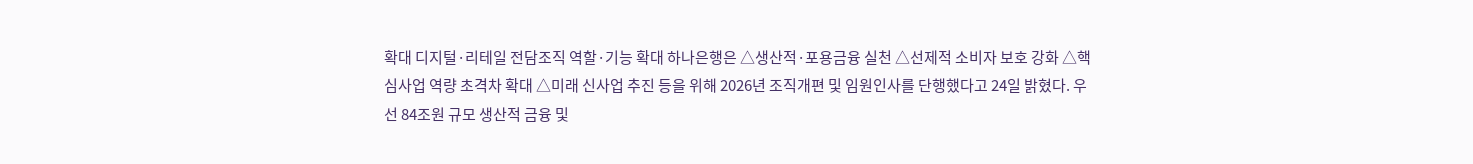확대 디지털·리테일 전담조직 역할·기능 확대 하나은행은 △생산적·포용금융 실천 △선제적 소비자 보호 강화 △핵심사업 역량 초격차 확대 △미래 신사업 추진 등을 위해 2026년 조직개편 및 임원인사를 단행했다고 24일 밝혔다. 우선 84조원 규모 생산적 금융 및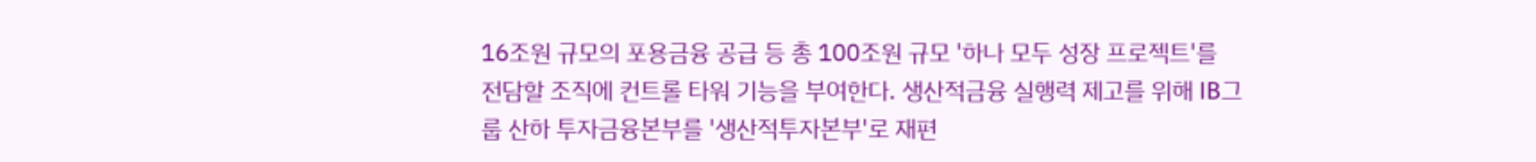16조원 규모의 포용금융 공급 등 총 100조원 규모 '하나 모두 성장 프로젝트'를 전담할 조직에 컨트롤 타워 기능을 부여한다. 생산적금융 실행력 제고를 위해 IB그룹 산하 투자금융본부를 '생산적투자본부'로 재편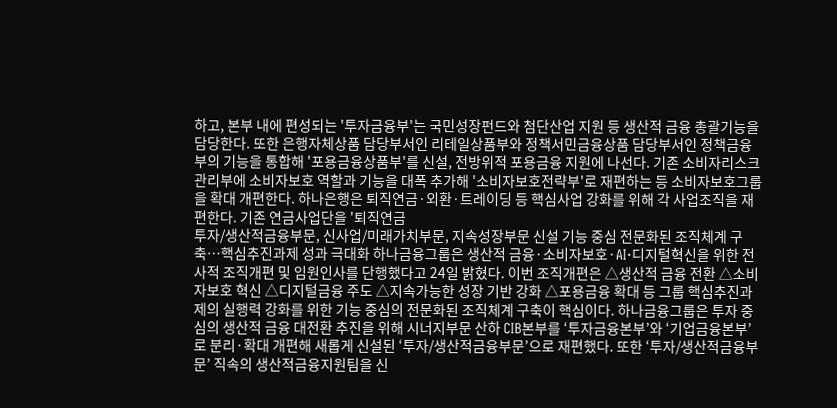하고, 본부 내에 편성되는 '투자금융부'는 국민성장펀드와 첨단산업 지원 등 생산적 금융 총괄기능을 담당한다. 또한 은행자체상품 담당부서인 리테일상품부와 정책서민금융상품 담당부서인 정책금융부의 기능을 통합해 '포용금융상품부'를 신설, 전방위적 포용금융 지원에 나선다. 기존 소비자리스크관리부에 소비자보호 역할과 기능을 대폭 추가해 '소비자보호전략부'로 재편하는 등 소비자보호그룹을 확대 개편한다. 하나은행은 퇴직연금·외환·트레이딩 등 핵심사업 강화를 위해 각 사업조직을 재편한다. 기존 연금사업단을 '퇴직연금
투자/생산적금융부문, 신사업/미래가치부문, 지속성장부문 신설 기능 중심 전문화된 조직체계 구축…핵심추진과제 성과 극대화 하나금융그룹은 생산적 금융·소비자보호·AI·디지털혁신을 위한 전사적 조직개편 및 임원인사를 단행했다고 24일 밝혔다. 이번 조직개편은 △생산적 금융 전환 △소비자보호 혁신 △디지털금융 주도 △지속가능한 성장 기반 강화 △포용금융 확대 등 그룹 핵심추진과제의 실행력 강화를 위한 기능 중심의 전문화된 조직체계 구축이 핵심이다. 하나금융그룹은 투자 중심의 생산적 금융 대전환 추진을 위해 시너지부문 산하 CIB본부를 ‘투자금융본부’와 ‘기업금융본부’로 분리·확대 개편해 새롭게 신설된 ‘투자/생산적금융부문’으로 재편했다. 또한 ‘투자/생산적금융부문’ 직속의 생산적금융지원팀을 신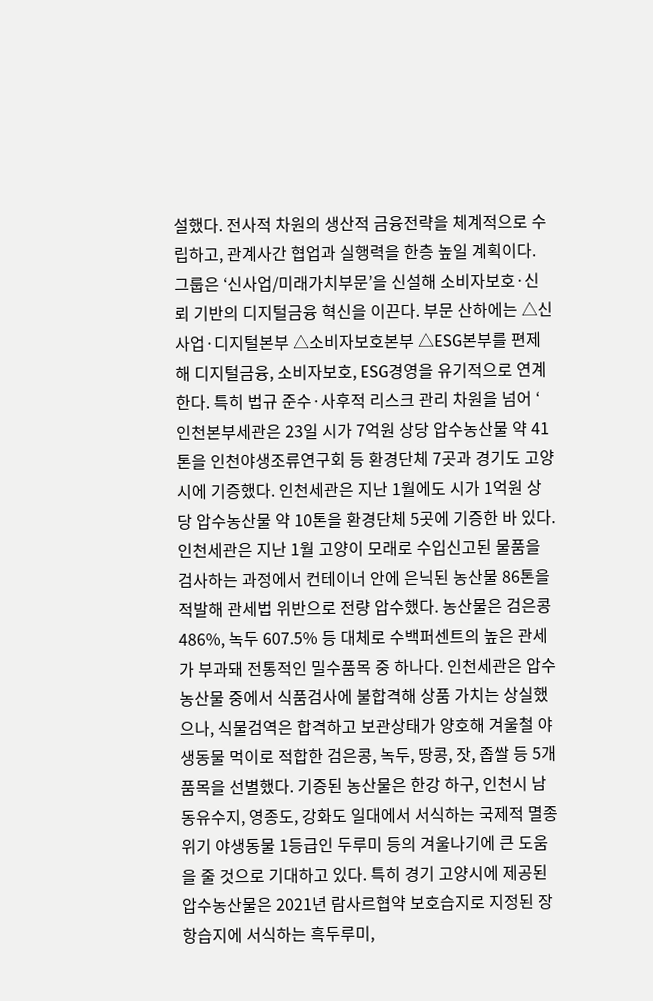설했다. 전사적 차원의 생산적 금융전략을 체계적으로 수립하고, 관계사간 협업과 실행력을 한층 높일 계획이다. 그룹은 ‘신사업/미래가치부문’을 신설해 소비자보호·신뢰 기반의 디지털금융 혁신을 이끈다. 부문 산하에는 △신사업·디지털본부 △소비자보호본부 △ESG본부를 편제해 디지털금융, 소비자보호, ESG경영을 유기적으로 연계한다. 특히 법규 준수·사후적 리스크 관리 차원을 넘어 ‘
인천본부세관은 23일 시가 7억원 상당 압수농산물 약 41톤을 인천야생조류연구회 등 환경단체 7곳과 경기도 고양시에 기증했다. 인천세관은 지난 1월에도 시가 1억원 상당 압수농산물 약 10톤을 환경단체 5곳에 기증한 바 있다. 인천세관은 지난 1월 고양이 모래로 수입신고된 물품을 검사하는 과정에서 컨테이너 안에 은닉된 농산물 86톤을 적발해 관세법 위반으로 전량 압수했다. 농산물은 검은콩 486%, 녹두 607.5% 등 대체로 수백퍼센트의 높은 관세가 부과돼 전통적인 밀수품목 중 하나다. 인천세관은 압수농산물 중에서 식품검사에 불합격해 상품 가치는 상실했으나, 식물검역은 합격하고 보관상태가 양호해 겨울철 야생동물 먹이로 적합한 검은콩, 녹두, 땅콩, 잣, 좁쌀 등 5개 품목을 선별했다. 기증된 농산물은 한강 하구, 인천시 남동유수지, 영종도, 강화도 일대에서 서식하는 국제적 멸종위기 야생동물 1등급인 두루미 등의 겨울나기에 큰 도움을 줄 것으로 기대하고 있다. 특히 경기 고양시에 제공된 압수농산물은 2021년 람사르협약 보호습지로 지정된 장항습지에 서식하는 흑두루미,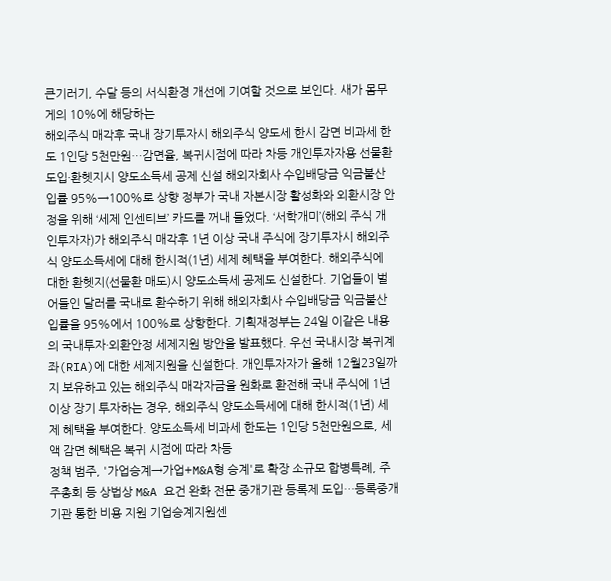큰기러기, 수달 등의 서식환경 개선에 기여할 것으로 보인다. 새가 몸무게의 10%에 해당하는
해외주식 매각후 국내 장기투자시 해외주식 양도세 한시 감면 비과세 한도 1인당 5천만원…감면율, 복귀시점에 따라 차등 개인투자자용 선물환 도입·환헷지시 양도소득세 공제 신설 해외자회사 수입배당금 익금불산입률 95%→100%로 상향 정부가 국내 자본시장 활성화와 외환시장 안정을 위해 ‘세제 인센티브’ 카드를 꺼내 들었다. ‘서학개미’(해외 주식 개인투자자)가 해외주식 매각후 1년 이상 국내 주식에 장기투자시 해외주식 양도소득세에 대해 한시적(1년) 세제 혜택을 부여한다. 해외주식에 대한 환헷지(선물환 매도)시 양도소득세 공제도 신설한다. 기업들이 벌어들인 달러를 국내로 환수하기 위해 해외자회사 수입배당금 익금불산입률을 95%에서 100%로 상향한다. 기획재정부는 24일 이같은 내용의 국내투자·외환안정 세제지원 방안을 발표했다. 우선 국내시장 복귀계좌(RIA)에 대한 세제지원을 신설한다. 개인투자자가 올해 12월23일까지 보유하고 있는 해외주식 매각자금을 원화로 환전해 국내 주식에 1년 이상 장기 투자하는 경우, 해외주식 양도소득세에 대해 한시적(1년) 세제 혜택을 부여한다. 양도소득세 비과세 한도는 1인당 5천만원으로, 세액 감면 혜택은 복귀 시점에 따라 차등
정책 범주, '가업승계→가업+M&A형 승계'로 확장 소규모 합병특례, 주주총회 등 상법상 M&A 요건 완화 전문 중개기관 등록제 도입…등록중개기관 통한 비용 지원 기업승계지원센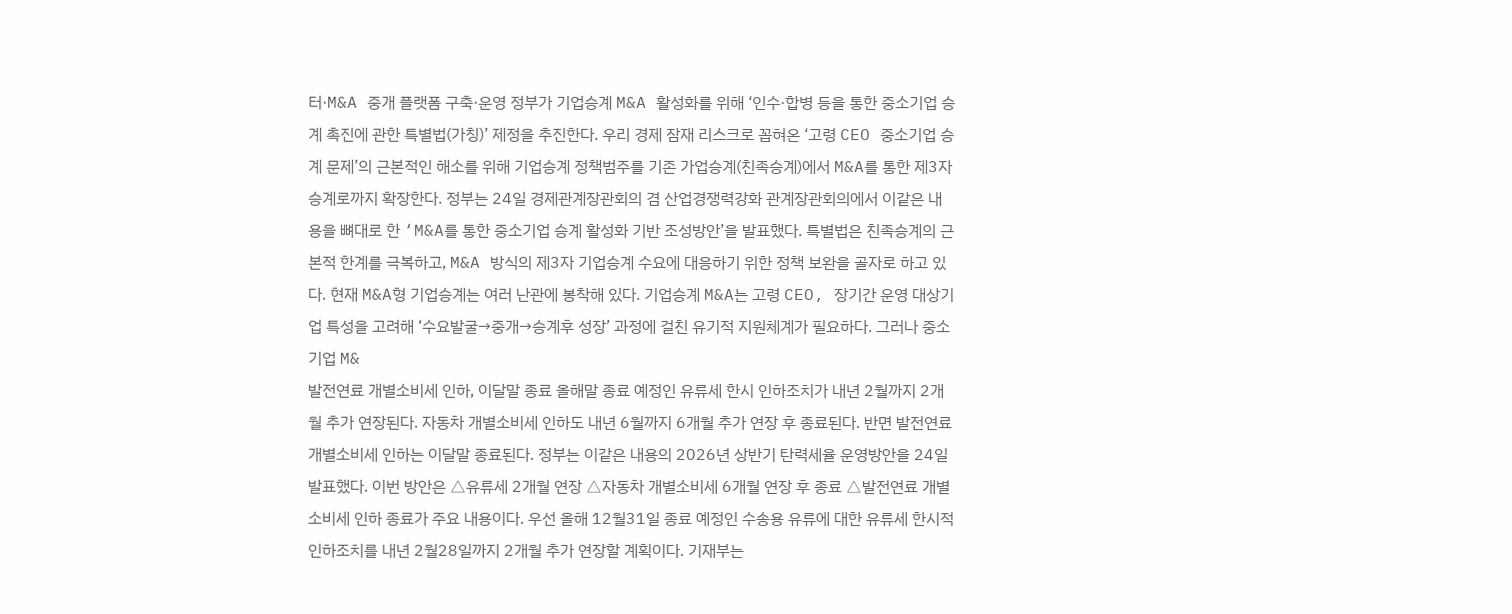터·M&A 중개 플랫폼 구축·운영 정부가 기업승계 M&A 활성화를 위해 ‘인수·합병 등을 통한 중소기업 승계 촉진에 관한 특별법(가칭)’ 제정을 추진한다. 우리 경제 잠재 리스크로 꼽혀온 ‘고령 CEO 중소기업 승계 문제’의 근본적인 해소를 위해 기업승계 정책범주를 기존 가업승계(친족승계)에서 M&A를 통한 제3자 승계로까지 확장한다. 정부는 24일 경제관계장관회의 겸 산업경쟁력강화 관계장관회의에서 이같은 내용을 뼈대로 한 ‘M&A를 통한 중소기업 승계 활성화 기반 조성방안’을 발표했다. 특별법은 친족승계의 근본적 한계를 극복하고, M&A 방식의 제3자 기업승계 수요에 대응하기 위한 정책 보완을 골자로 하고 있다. 현재 M&A형 기업승계는 여러 난관에 봉착해 있다. 기업승계 M&A는 고령 CEO, 장기간 운영 대상기업 특성을 고려해 ‘수요발굴→중개→승계후 성장’ 과정에 걸친 유기적 지원체계가 필요하다. 그러나 중소기업 M&
발전연료 개별소비세 인하, 이달말 종료 올해말 종료 예정인 유류세 한시 인하조치가 내년 2월까지 2개월 추가 연장된다. 자동차 개별소비세 인하도 내년 6월까지 6개월 추가 연장 후 종료된다. 반면 발전연료 개별소비세 인하는 이달말 종료된다. 정부는 이같은 내용의 2026년 상반기 탄력세율 운영방안을 24일 발표했다. 이번 방안은 △유류세 2개월 연장 △자동차 개별소비세 6개월 연장 후 종료 △발전연료 개별소비세 인하 종료가 주요 내용이다. 우선 올해 12월31일 종료 예정인 수송용 유류에 대한 유류세 한시적 인하조치를 내년 2월28일까지 2개월 추가 연장할 계획이다. 기재부는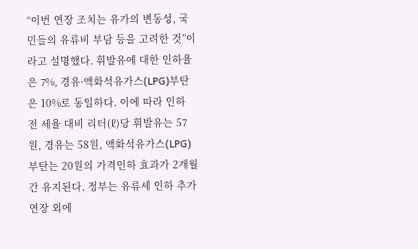“이번 연장 조치는 유가의 변동성, 국민들의 유류비 부담 등을 고려한 것”이라고 설명했다. 휘발유에 대한 인하율은 7%, 경유·액화석유가스(LPG)부탄은 10%로 동일하다. 이에 따라 인하 전 세율 대비 리터(ℓ)당 휘발유는 57원, 경유는 58원, 액화석유가스(LPG)부탄는 20원의 가격인하 효과가 2개월간 유지된다. 정부는 유류세 인하 추가연장 외에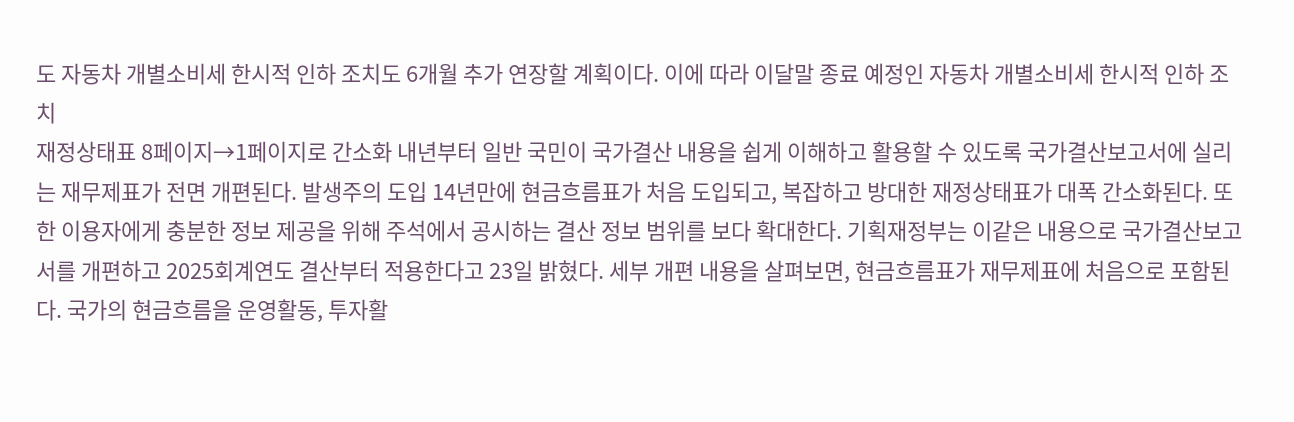도 자동차 개별소비세 한시적 인하 조치도 6개월 추가 연장할 계획이다. 이에 따라 이달말 종료 예정인 자동차 개별소비세 한시적 인하 조치
재정상태표 8페이지→1페이지로 간소화 내년부터 일반 국민이 국가결산 내용을 쉽게 이해하고 활용할 수 있도록 국가결산보고서에 실리는 재무제표가 전면 개편된다. 발생주의 도입 14년만에 현금흐름표가 처음 도입되고, 복잡하고 방대한 재정상태표가 대폭 간소화된다. 또한 이용자에게 충분한 정보 제공을 위해 주석에서 공시하는 결산 정보 범위를 보다 확대한다. 기획재정부는 이같은 내용으로 국가결산보고서를 개편하고 2025회계연도 결산부터 적용한다고 23일 밝혔다. 세부 개편 내용을 살펴보면, 현금흐름표가 재무제표에 처음으로 포함된다. 국가의 현금흐름을 운영활동, 투자활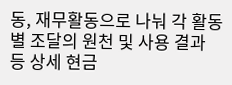동, 재무활동으로 나눠 각 활동별 조달의 원천 및 사용 결과 등 상세 현금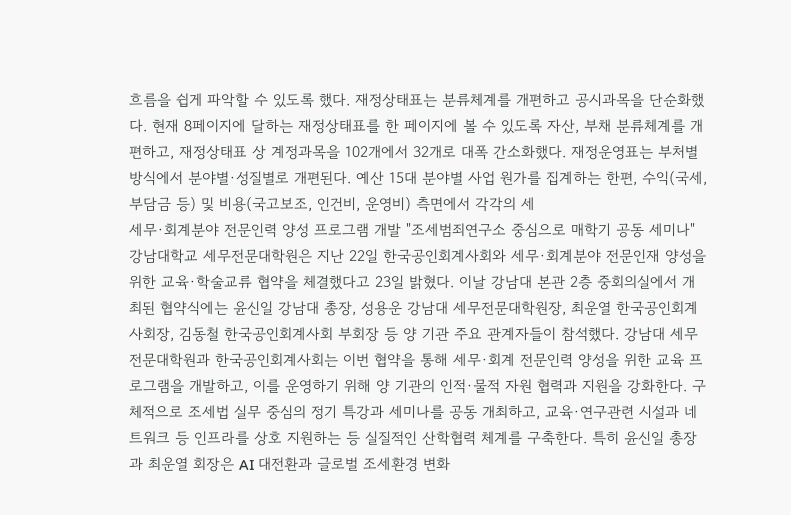흐름을 쉽게 파악할 수 있도록 했다. 재정상태표는 분류체계를 개편하고 공시과목을 단순화했다. 현재 8페이지에 달하는 재정상태표를 한 페이지에 볼 수 있도록 자산, 부채 분류체계를 개편하고, 재정상태표 상 계정과목을 102개에서 32개로 대폭 간소화했다. 재정운영표는 부처별 방식에서 분야별·성질별로 개편된다. 예산 15대 분야별 사업 원가를 집계하는 한편, 수익(국세, 부담금 등) 및 비용(국고보조, 인건비, 운영비) 측면에서 각각의 세
세무·회계분야 전문인력 양성 프로그램 개발 "조세범죄연구소 중심으로 매학기 공동 세미나" 강남대학교 세무전문대학원은 지난 22일 한국공인회계사회와 세무·회계분야 전문인재 양성을 위한 교육·학술교류 협약을 체결했다고 23일 밝혔다. 이날 강남대 본관 2층 중회의실에서 개최된 협약식에는 윤신일 강남대 총장, 성용운 강남대 세무전문대학원장, 최운열 한국공인회계사회장, 김동철 한국공인회계사회 부회장 등 양 기관 주요 관계자들이 참석했다. 강남대 세무전문대학원과 한국공인회계사회는 이번 협약을 통해 세무·회계 전문인력 양성을 위한 교육 프로그램을 개발하고, 이를 운영하기 위해 양 기관의 인적·물적 자원 협력과 지원을 강화한다. 구체적으로 조세법 실무 중심의 정기 특강과 세미나를 공동 개최하고, 교육·연구관련 시설과 네트워크 등 인프라를 상호 지원하는 등 실질적인 산학협력 체계를 구축한다. 특히 윤신일 총장과 최운열 회장은 AI 대전환과 글로벌 조세환경 변화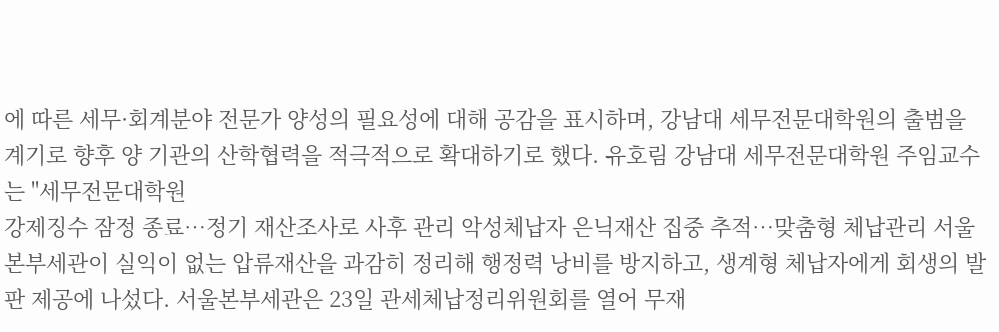에 따른 세무·회계분야 전문가 양성의 필요성에 대해 공감을 표시하며, 강남대 세무전문대학원의 출범을 계기로 향후 양 기관의 산학협력을 적극적으로 확대하기로 했다. 유호림 강남대 세무전문대학원 주임교수는 "세무전문대학원
강제징수 잠정 종료…정기 재산조사로 사후 관리 악성체납자 은닉재산 집중 추적…맞춤형 체납관리 서울본부세관이 실익이 없는 압류재산을 과감히 정리해 행정력 낭비를 방지하고, 생계형 체납자에게 회생의 발판 제공에 나섰다. 서울본부세관은 23일 관세체납정리위원회를 열어 무재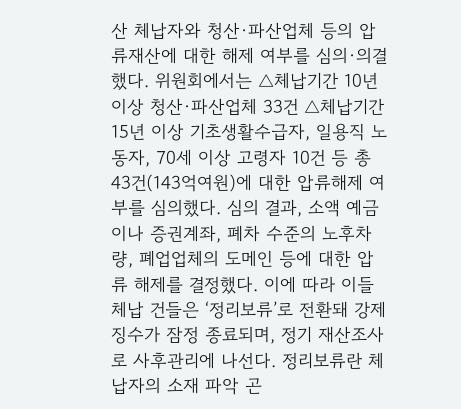산 체납자와 청산·파산업체 등의 압류재산에 대한 해제 여부를 심의·의결했다. 위원회에서는 △체납기간 10년 이상 청산·파산업체 33건 △체납기간 15년 이상 기초생활수급자, 일용직 노동자, 70세 이상 고령자 10건 등 총 43건(143억여원)에 대한 압류해제 여부를 심의했다. 심의 결과, 소액 예금이나 증권계좌, 폐차 수준의 노후차량, 폐업업체의 도메인 등에 대한 압류 해제를 결정했다. 이에 따라 이들 체납 건들은 ‘정리보류’로 전환돼 강제징수가 잠정 종료되며, 정기 재산조사로 사후관리에 나선다. 정리보류란 체납자의 소재 파악 곤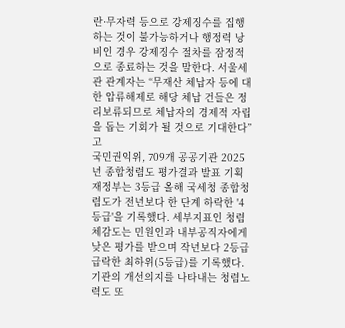란·무자력 등으로 강제징수를 집행하는 것이 불가능하거나 행정력 낭비인 경우 강제징수 절차를 잠정적으로 종료하는 것을 말한다. 서울세관 관계자는 “무재산 체납자 등에 대한 압류해제로 해당 체납 건들은 정리보류되므로 체납자의 경제적 자립을 돕는 기회가 될 것으로 기대한다”고
국민권익위, 709개 공공기관 2025년 종합청렴도 평가결과 발표 기획재정부는 3등급 올해 국세청 종합청렴도가 전년보다 한 단계 하락한 '4등급'을 기록했다. 세부지표인 청렴체감도는 민원인과 내부공직자에게 낮은 평가를 받으며 작년보다 2등급 급락한 최하위(5등급)를 기록했다. 기관의 개선의지를 나타내는 청렴노력도 또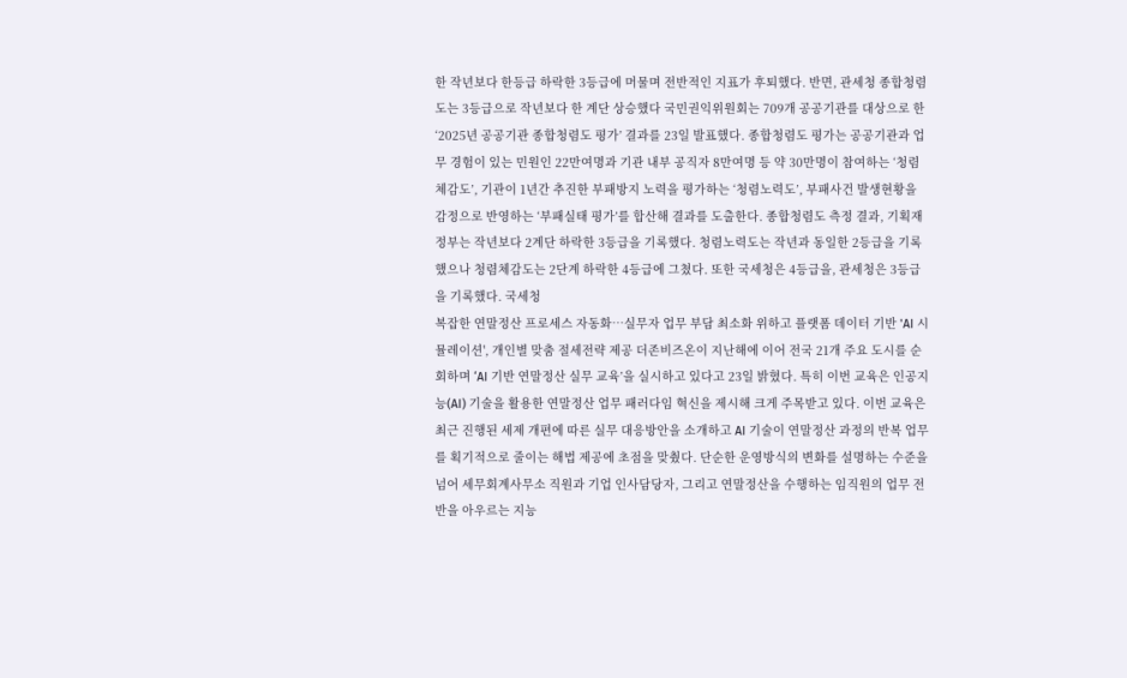한 작년보다 한등급 하락한 3등급에 머물며 전반적인 지표가 후퇴했다. 반면, 관세청 종합청렴도는 3등급으로 작년보다 한 계단 상승했다 국민권익위원회는 709개 공공기관를 대상으로 한 ‘2025년 공공기관 종합청렴도 평가’ 결과를 23일 발표했다. 종합청렴도 평가는 공공기관과 업무 경험이 있는 민원인 22만여명과 기관 내부 공직자 8만여명 등 약 30만명이 참여하는 ‘청렴체감도’, 기관이 1년간 추진한 부패방지 노력을 평가하는 ‘청렴노력도’, 부패사건 발생현황을 감정으로 반영하는 ‘부패실태 평가’를 합산해 결과를 도출한다. 종합청렴도 측정 결과, 기획재정부는 작년보다 2계단 하락한 3등급을 기록했다. 청렴노력도는 작년과 동일한 2등급을 기록했으나 청렴체감도는 2단계 하락한 4등급에 그쳤다. 또한 국세청은 4등급을, 관세청은 3등급을 기록했다. 국세청
복잡한 연말정산 프로세스 자동화…실무자 업무 부담 최소화 위하고 플랫폼 데이터 기반 'AI 시뮬레이션', 개인별 맞춤 절세전략 제공 더존비즈온이 지난해에 이어 전국 21개 주요 도시를 순회하며 ‘AI 기반 연말정산 실무 교육’을 실시하고 있다고 23일 밝혔다. 특히 이번 교육은 인공지능(AI) 기술을 활용한 연말정산 업무 패러다임 혁신을 제시해 크게 주목받고 있다. 이번 교육은 최근 진행된 세제 개편에 따른 실무 대응방안을 소개하고 AI 기술이 연말정산 과정의 반복 업무를 획기적으로 줄이는 해법 제공에 초점을 맞췄다. 단순한 운영방식의 변화를 설명하는 수준을 넘어 세무회계사무소 직원과 기업 인사담당자, 그리고 연말정산을 수행하는 임직원의 업무 전반을 아우르는 지능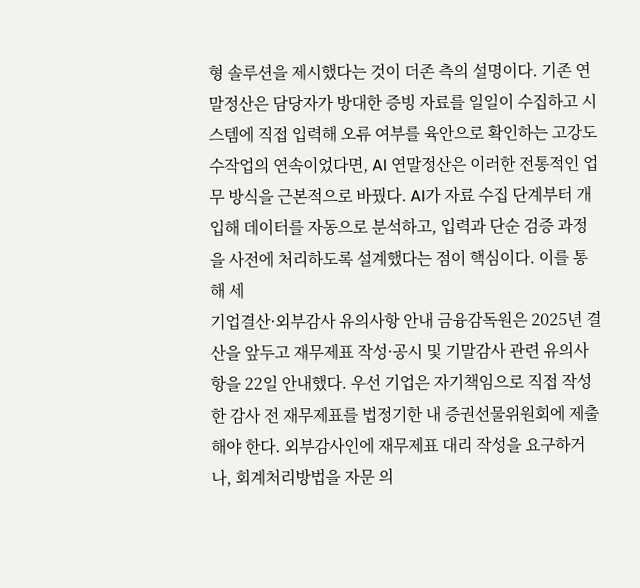형 솔루션을 제시했다는 것이 더존 측의 설명이다. 기존 연말정산은 담당자가 방대한 증빙 자료를 일일이 수집하고 시스템에 직접 입력해 오류 여부를 육안으로 확인하는 고강도 수작업의 연속이었다면, AI 연말정산은 이러한 전통적인 업무 방식을 근본적으로 바꿨다. AI가 자료 수집 단계부터 개입해 데이터를 자동으로 분석하고, 입력과 단순 검증 과정을 사전에 처리하도록 설계했다는 점이 핵심이다. 이를 통해 세
기업결산·외부감사 유의사항 안내 금융감독원은 2025년 결산을 앞두고 재무제표 작성·공시 및 기말감사 관련 유의사항을 22일 안내했다. 우선 기업은 자기책임으로 직접 작성한 감사 전 재무제표를 법정기한 내 증권선물위원회에 제출해야 한다. 외부감사인에 재무제표 대리 작성을 요구하거나, 회계처리방법을 자문 의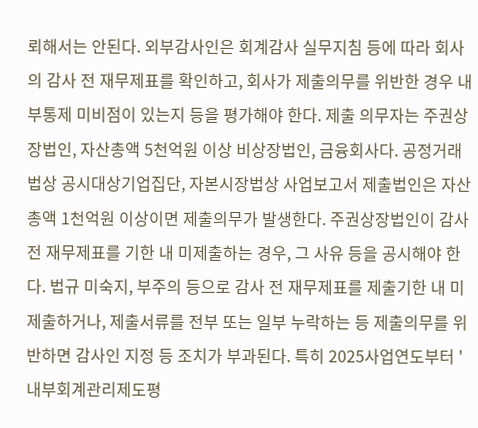뢰해서는 안된다. 외부감사인은 회계감사 실무지침 등에 따라 회사의 감사 전 재무제표를 확인하고, 회사가 제출의무를 위반한 경우 내부통제 미비점이 있는지 등을 평가해야 한다. 제출 의무자는 주권상장법인, 자산총액 5천억원 이상 비상장법인, 금융회사다. 공정거래법상 공시대상기업집단, 자본시장법상 사업보고서 제출법인은 자산총액 1천억원 이상이면 제출의무가 발생한다. 주권상장법인이 감사 전 재무제표를 기한 내 미제출하는 경우, 그 사유 등을 공시해야 한다. 법규 미숙지, 부주의 등으로 감사 전 재무제표를 제출기한 내 미제출하거나, 제출서류를 전부 또는 일부 누락하는 등 제출의무를 위반하면 감사인 지정 등 조치가 부과된다. 특히 2025사업연도부터 '내부회계관리제도평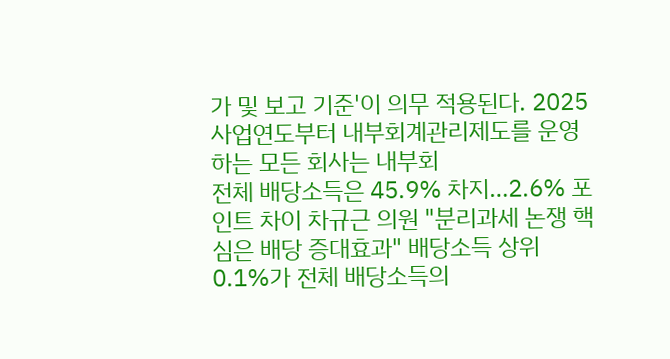가 및 보고 기준'이 의무 적용된다. 2025사업연도부터 내부회계관리제도를 운영하는 모든 회사는 내부회
전체 배당소득은 45.9% 차지…2.6% 포인트 차이 차규근 의원 "분리과세 논쟁 핵심은 배당 증대효과" 배당소득 상위 0.1%가 전체 배당소득의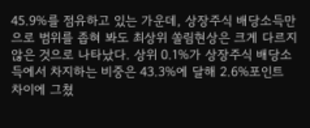45.9%를 점유하고 있는 가운데, 상장주식 배당소득만으로 범위를 좁혀 봐도 최상위 쏠림현상은 크게 다르지 않은 것으로 나타났다. 상위 0.1%가 상장주식 배당소득에서 차지하는 비중은 43.3%에 달해 2.6%포인트 차이에 그쳤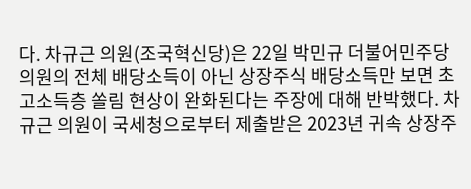다. 차규근 의원(조국혁신당)은 22일 박민규 더불어민주당 의원의 전체 배당소득이 아닌 상장주식 배당소득만 보면 초고소득층 쏠림 현상이 완화된다는 주장에 대해 반박했다. 차규근 의원이 국세청으로부터 제출받은 2023년 귀속 상장주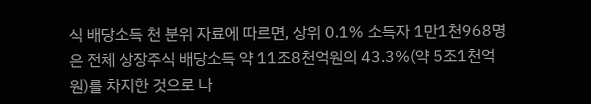식 배당소득 천 분위 자료에 따르면, 상위 0.1% 소득자 1만1천968명은 전체 상장주식 배당소득 약 11조8천억원의 43.3%(약 5조1천억원)를 차지한 것으로 나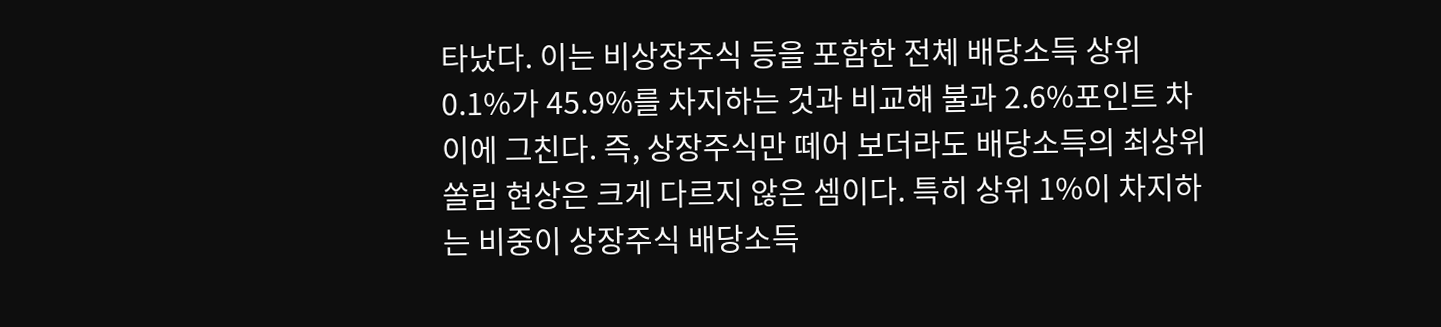타났다. 이는 비상장주식 등을 포함한 전체 배당소득 상위 0.1%가 45.9%를 차지하는 것과 비교해 불과 2.6%포인트 차이에 그친다. 즉, 상장주식만 떼어 보더라도 배당소득의 최상위 쏠림 현상은 크게 다르지 않은 셈이다. 특히 상위 1%이 차지하는 비중이 상장주식 배당소득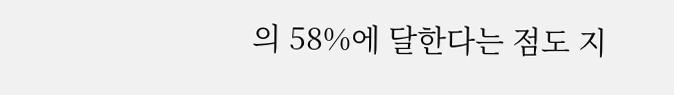의 58%에 달한다는 점도 지